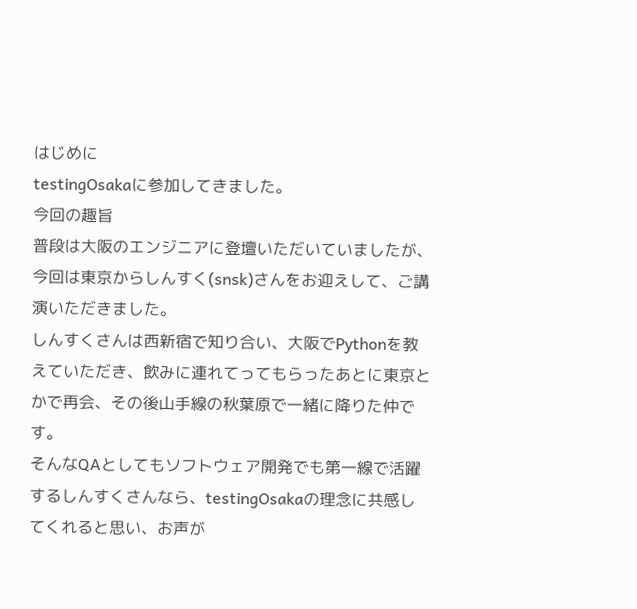はじめに
testingOsakaに参加してきました。
今回の趣旨
普段は大阪のエンジニアに登壇いただいていましたが、今回は東京からしんすく(snsk)さんをお迎えして、ご講演いただきました。
しんすくさんは西新宿で知り合い、大阪でPythonを教えていただき、飲みに連れてってもらったあとに東京とかで再会、その後山手線の秋葉原で一緒に降りた仲です。
そんなQAとしてもソフトウェア開発でも第一線で活躍するしんすくさんなら、testingOsakaの理念に共感してくれると思い、お声が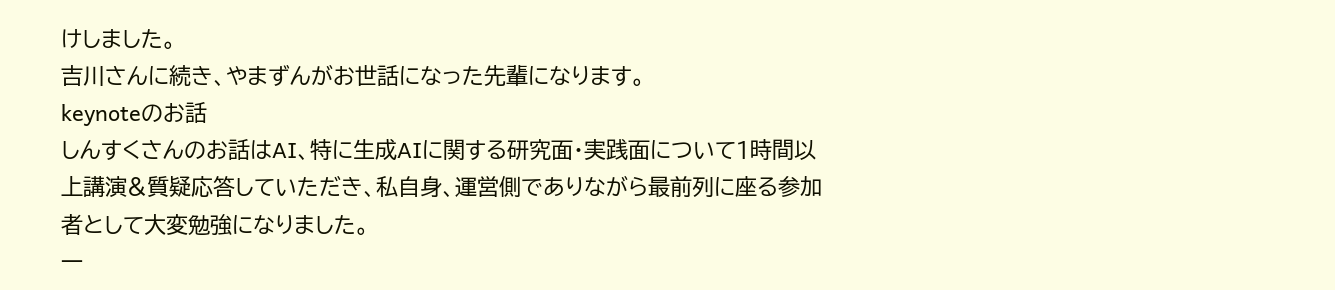けしました。
吉川さんに続き、やまずんがお世話になった先輩になります。
keynoteのお話
しんすくさんのお話はAI、特に生成AIに関する研究面・実践面について1時間以上講演&質疑応答していただき、私自身、運営側でありながら最前列に座る参加者として大変勉強になりました。
一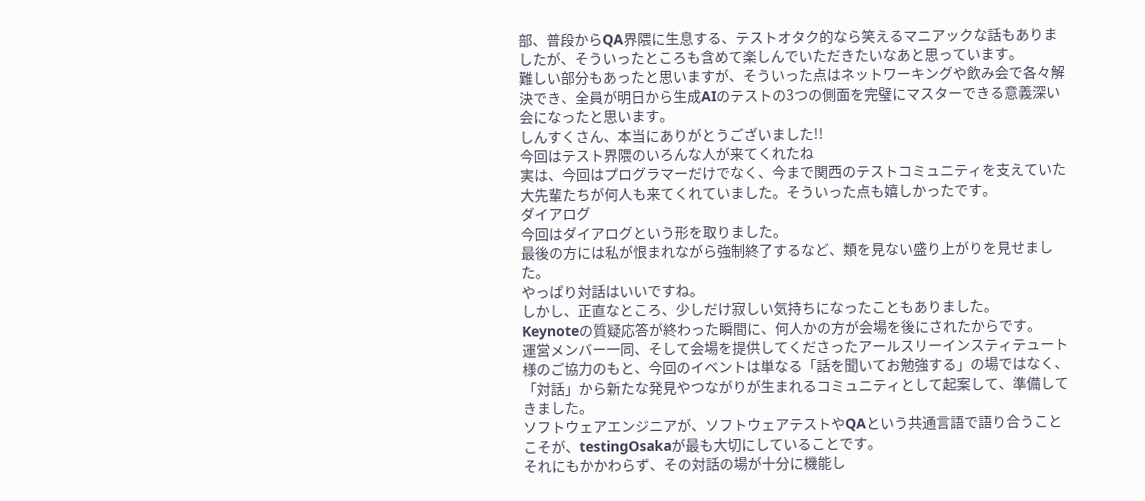部、普段からQA界隈に生息する、テストオタク的なら笑えるマニアックな話もありましたが、そういったところも含めて楽しんでいただきたいなあと思っています。
難しい部分もあったと思いますが、そういった点はネットワーキングや飲み会で各々解決でき、全員が明日から生成AIのテストの3つの側面を完璧にマスターできる意義深い会になったと思います。
しんすくさん、本当にありがとうございました!!
今回はテスト界隈のいろんな人が来てくれたね
実は、今回はプログラマーだけでなく、今まで関西のテストコミュニティを支えていた大先輩たちが何人も来てくれていました。そういった点も嬉しかったです。
ダイアログ
今回はダイアログという形を取りました。
最後の方には私が恨まれながら強制終了するなど、類を見ない盛り上がりを見せました。
やっぱり対話はいいですね。
しかし、正直なところ、少しだけ寂しい気持ちになったこともありました。
Keynoteの質疑応答が終わった瞬間に、何人かの方が会場を後にされたからです。
運営メンバー一同、そして会場を提供してくださったアールスリーインスティテュート様のご協力のもと、今回のイベントは単なる「話を聞いてお勉強する」の場ではなく、「対話」から新たな発見やつながりが生まれるコミュニティとして起案して、準備してきました。
ソフトウェアエンジニアが、ソフトウェアテストやQAという共通言語で語り合うことこそが、testingOsakaが最も大切にしていることです。
それにもかかわらず、その対話の場が十分に機能し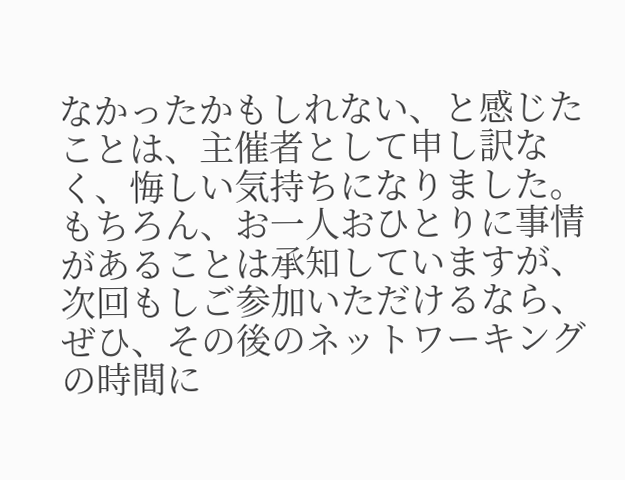なかったかもしれない、と感じたことは、主催者として申し訳なく、悔しい気持ちになりました。
もちろん、お一人おひとりに事情があることは承知していますが、次回もしご参加いただけるなら、ぜひ、その後のネットワーキングの時間に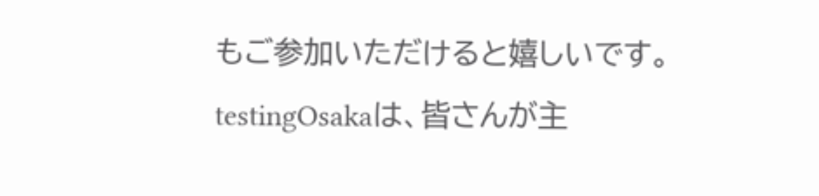もご参加いただけると嬉しいです。
testingOsakaは、皆さんが主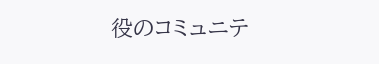役のコミュニテ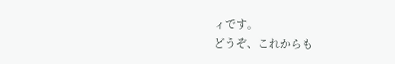ィです。
どうぞ、これからも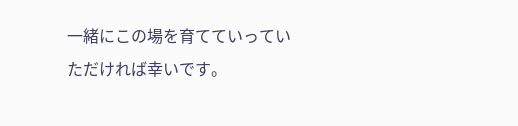一緒にこの場を育てていっていただければ幸いです。